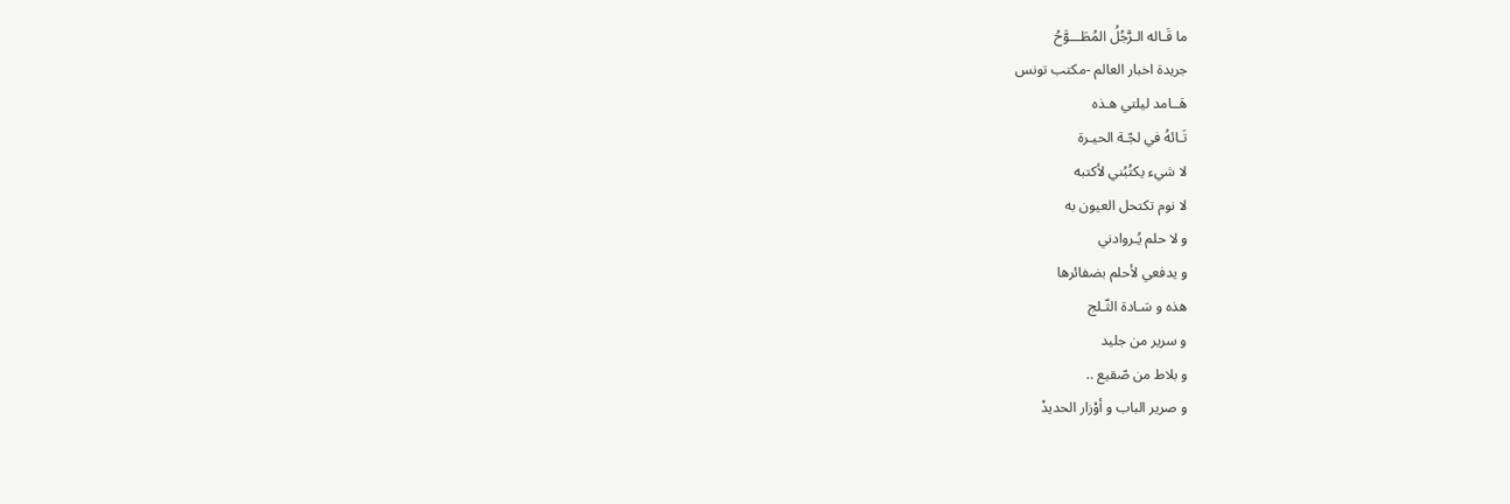ما قَـاله الـرَّجُلُ المُطَـــوَّحُ
جريدة اخبار العالم -مكتب تونس
هَــامد ليلتي هـذه
تَـائهُ في لجّـة الحيـرة
لا شيء يكتُبُني لأكتبه
لا نوم تكتحل العيون به
و لا حلم يُـروادني
و يدفعي لأحلم بضفائرها
هذه و سَـادة الثّـلج
و سرير من جليد
و بلاط من صّقيع ..
و صرير الباب و أوْزار الحديدْ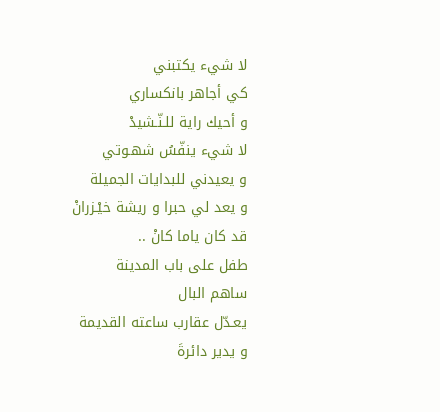لا شيء يكتبني
كي أجاهر بانكساري
و أحيك راية للـنّـشيدْ
لا شيء ينفّسُ شهـوتي
و يعيدني للبدايات الجميلة
و يعد لي حبرا و ريشة خيْـزرانْ
قد كان ياما كانْ ..
طفل على باب المدينة
ساهم البال
يعـدّل عقارب ساعته القديمة
و يدير دائرةَ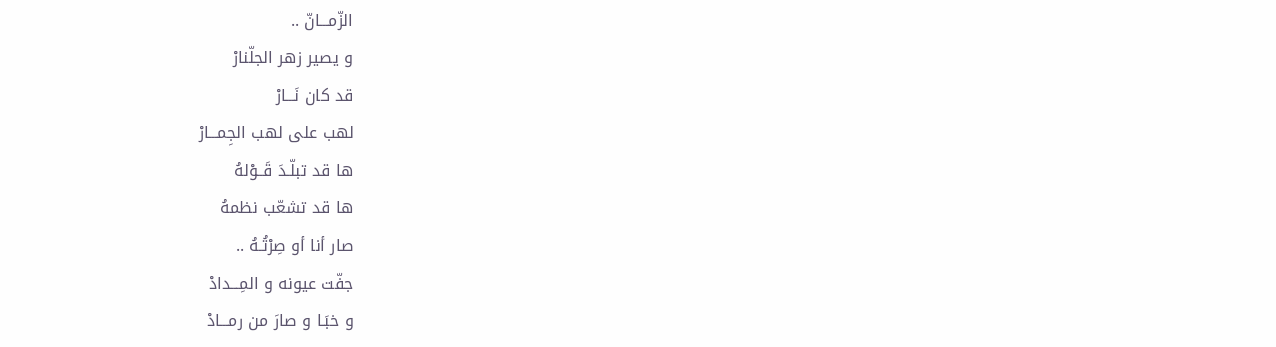الزّمـــانّ ..
و يصير زهر الجلّنارْ
قد كان نَـــارْ
لهب على لهب الجِمـــارْ
ها قد تبلّـدَ قَــوْلهُ
ها قد تشعّب نظمهُ
صار أنا أو صِرْتُـهُ ..
جفّت عيونه و المِـــدادْ
و خبَـا و صارَ من رمـــادْ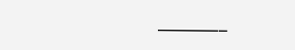———–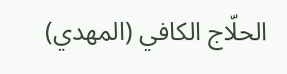الحلّاج الكافي (المهدي)